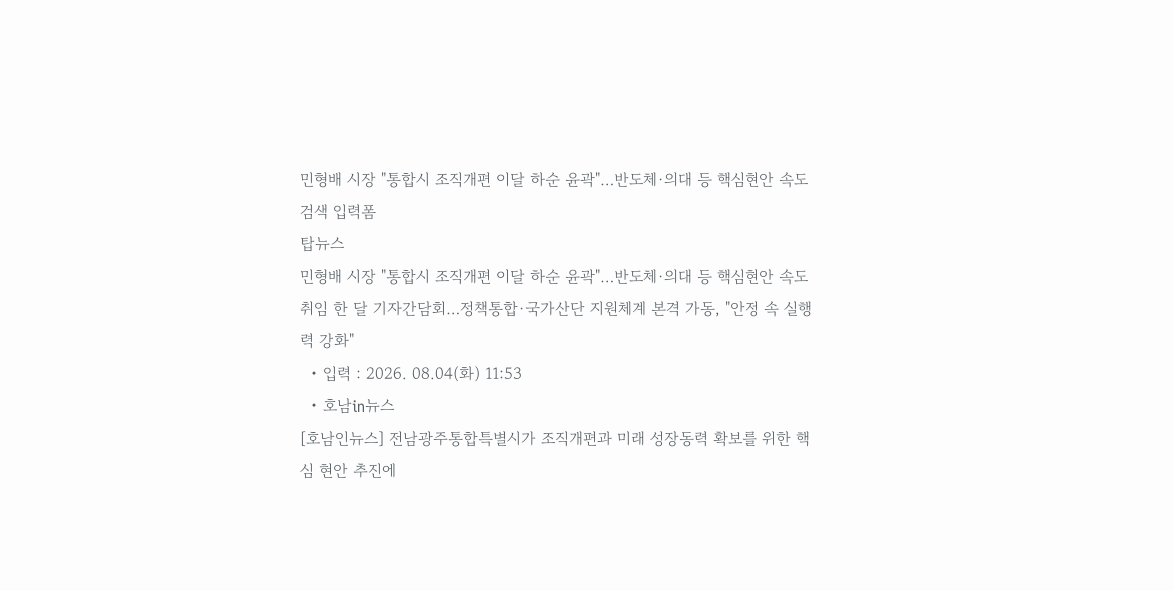민형배 시장 "통합시 조직개편 이달 하순 윤곽"…반도체·의대 등 핵심현안 속도
검색 입력폼
탑뉴스
민형배 시장 "통합시 조직개편 이달 하순 윤곽"…반도체·의대 등 핵심현안 속도
취임 한 달 기자간담회…정책통합·국가산단 지원체계 본격 가동, "안정 속 실행력 강화"
  • 입력 : 2026. 08.04(화) 11:53
  • 호남in뉴스
[호남인뉴스] 전남광주통합특별시가 조직개편과 미래 성장동력 확보를 위한 핵심 현안 추진에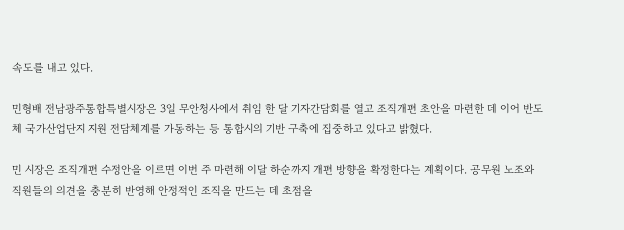속도를 내고 있다.

민형배 전남광주통합특별시장은 3일 무안청사에서 취임 한 달 기자간담회를 열고 조직개편 초안을 마련한 데 이어 반도체 국가산업단지 지원 전담체계를 가동하는 등 통합시의 기반 구축에 집중하고 있다고 밝혔다.

민 시장은 조직개편 수정안을 이르면 이번 주 마련해 이달 하순까지 개편 방향을 확정한다는 계획이다. 공무원 노조와 직원들의 의견을 충분히 반영해 안정적인 조직을 만드는 데 초점을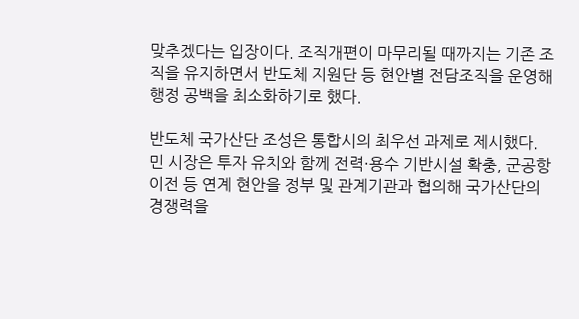맞추겠다는 입장이다. 조직개편이 마무리될 때까지는 기존 조직을 유지하면서 반도체 지원단 등 현안별 전담조직을 운영해 행정 공백을 최소화하기로 했다.

반도체 국가산단 조성은 통합시의 최우선 과제로 제시했다. 민 시장은 투자 유치와 함께 전력·용수 기반시설 확충, 군공항 이전 등 연계 현안을 정부 및 관계기관과 협의해 국가산단의 경쟁력을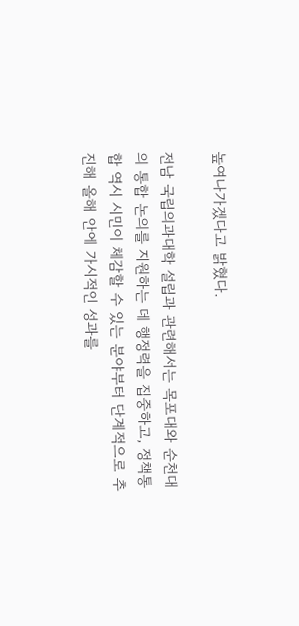높여나가겠다고 밝혔다.

전남 국립의과대학 설립과 관련해서는 목포대와 순천대의 통합 논의를 지원하는 데 행정력을 집중하고, 정책통합 역시 시민이 체감할 수 있는 분야부터 단계적으로 추진해 올해 안에 가시적인 성과를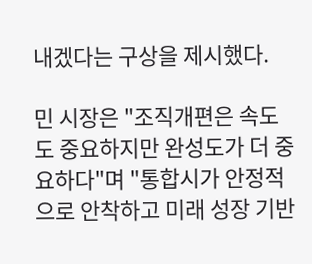내겠다는 구상을 제시했다.

민 시장은 "조직개편은 속도도 중요하지만 완성도가 더 중요하다"며 "통합시가 안정적으로 안착하고 미래 성장 기반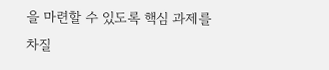을 마련할 수 있도록 핵심 과제를 차질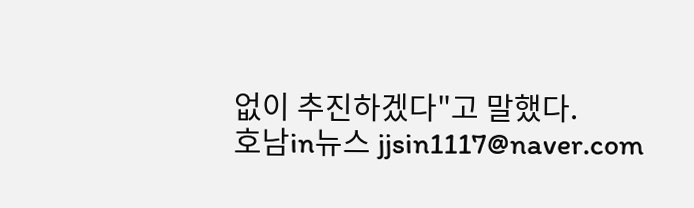없이 추진하겠다"고 말했다.
호남in뉴스 jjsin1117@naver.com